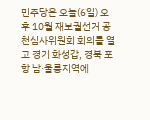민주당은 오늘(6일) 오후 10월 재보궐선거 공천심사위원회 회의를 열고 경기 화성갑, 경북 포항 남·울릉지역에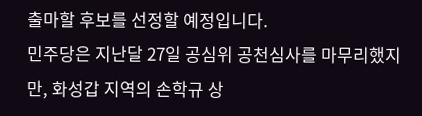출마할 후보를 선정할 예정입니다.
민주당은 지난달 27일 공심위 공천심사를 마무리했지만, 화성갑 지역의 손학규 상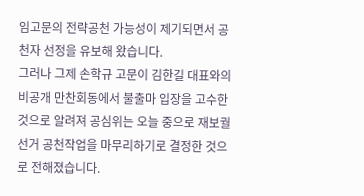임고문의 전략공천 가능성이 제기되면서 공천자 선정을 유보해 왔습니다.
그러나 그제 손학규 고문이 김한길 대표와의 비공개 만찬회동에서 불출마 입장을 고수한 것으로 알려져 공심위는 오늘 중으로 재보궐선거 공천작업을 마무리하기로 결정한 것으로 전해졌습니다.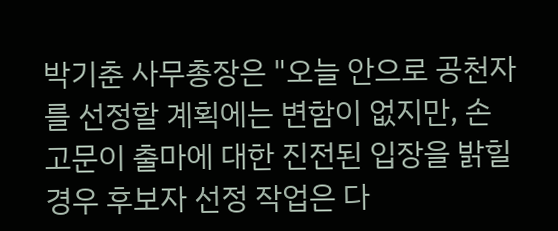박기춘 사무총장은 "오늘 안으로 공천자를 선정할 계획에는 변함이 없지만, 손 고문이 출마에 대한 진전된 입장을 밝힐 경우 후보자 선정 작업은 다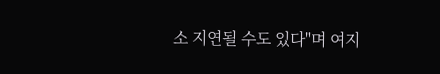소 지연될 수도 있다"며 여지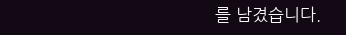를 남겼습니다.